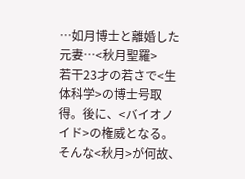…如月博士と離婚した元妻…<秋月聖羅>
若干23才の若さで<生体科学>の博士号取得。後に、<バイオノイド>の権威となる。
そんな<秋月>が何故、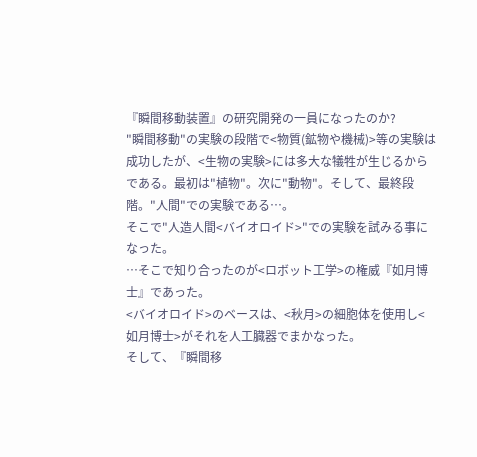『瞬間移動装置』の研究開発の一員になったのか?
"瞬間移動"の実験の段階で<物質(鉱物や機械)>等の実験は成功したが、<生物の実験>には多大な犠牲が生じるからである。最初は"植物"。次に"動物"。そして、最終段階。"人間"での実験である…。
そこで"人造人間<バイオロイド>"での実験を試みる事になった。
…そこで知り合ったのが<ロボット工学>の権威『如月博士』であった。
<バイオロイド>のベースは、<秋月>の細胞体を使用し<如月博士>がそれを人工臓器でまかなった。
そして、『瞬間移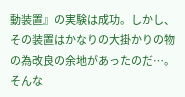動装置』の実験は成功。しかし、その装置はかなりの大掛かりの物の為改良の余地があったのだ…。
そんな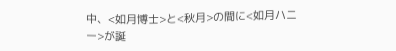中、<如月博士>と<秋月>の間に<如月ハニー>が誕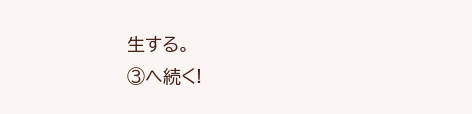生する。
③へ続く!